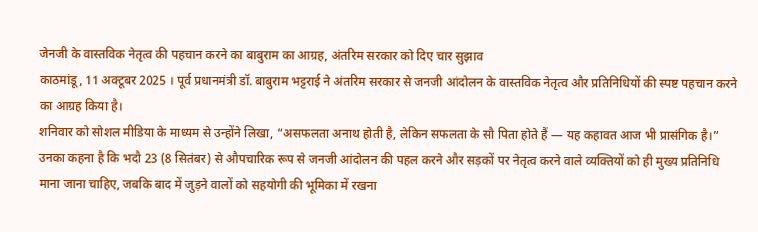जेनजी के वास्तविक नेतृत्व की पहचान करने का बाबुराम का आग्रह, अंतरिम सरकार को दिए चार सुझाव
काठमांडू, 11 अक्टूबर 2025 । पूर्व प्रधानमंत्री डॉ. बाबुराम भट्टराई ने अंतरिम सरकार से जनजी आंदोलन के वास्तविक नेतृत्व और प्रतिनिधियों की स्पष्ट पहचान करने का आग्रह किया है।
शनिवार को सोशल मीडिया के माध्यम से उन्होंने लिखा, “असफलता अनाथ होती है, लेकिन सफलता के सौ पिता होते हैं — यह कहावत आज भी प्रासंगिक है।”
उनका कहना है कि भदौ 23 (8 सितंबर) से औपचारिक रूप से जनजी आंदोलन की पहल करने और सड़कों पर नेतृत्व करने वाले व्यक्तियों को ही मुख्य प्रतिनिधि माना जाना चाहिए, जबकि बाद में जुड़ने वालों को सहयोगी की भूमिका में रखना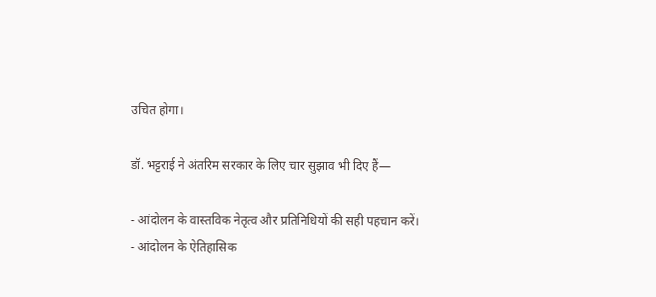उचित होगा।

डॉ. भट्टराई ने अंतरिम सरकार के लिए चार सुझाव भी दिए हैं—

- आंदोलन के वास्तविक नेतृत्व और प्रतिनिधियों की सही पहचान करें।
- आंदोलन के ऐतिहासिक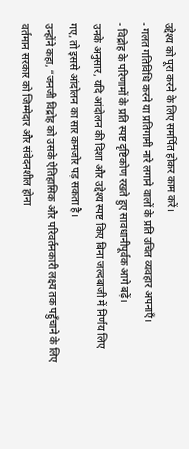उद्देश्य को पूरा करने के लिए समर्पित होकर काम करें।
- गलत गतिविधि करने या प्रतिगामी नारे लगाने वालों के प्रति उचित व्यवहार अपनाएँ।
- विद्रोह के परिणामों के प्रति स्पष्ट दृष्टिकोण रखते हुए सावधानीपूर्वक आगे बढ़ें।
उनके अनुसार, यदि आंदोलन की दिशा और उद्देश्य स्पष्ट किए बिना जल्दबाजी में निर्णय लिए गए, तो इससे आंदोलन का सार कमजोर पड़ सकता है।
उन्होंने कहा, “जनजी विद्रोह को उसके ऐतिहासिक और परिवर्तनकारी लक्ष्य तक पहुँचाने के लिए वर्तमान सरकार को जिम्मेदार और संवेदनशील होना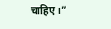चाहिए।”